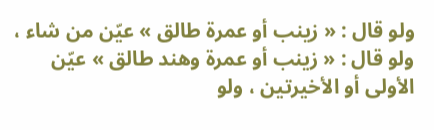ولو قال : « زينب أو عمرة طالق » عيّن من شاء ، ولو قال : « زينب أو عمرة وهند طالق » عيّن الأولى أو الأخيرتين ، ولو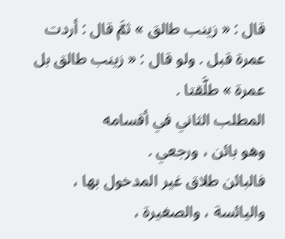قال : « زينب طالق » ثمَّ قال : أردت عمرة قبل . ولو قال : « زينب طالق بل عمرة » طلَّقتا .
المطلب الثاني في أقسامه
وهو بائن ، ورجعي .
فالبائن طلاق غير المدخول بها ، واليائسة ، والصغيرة ،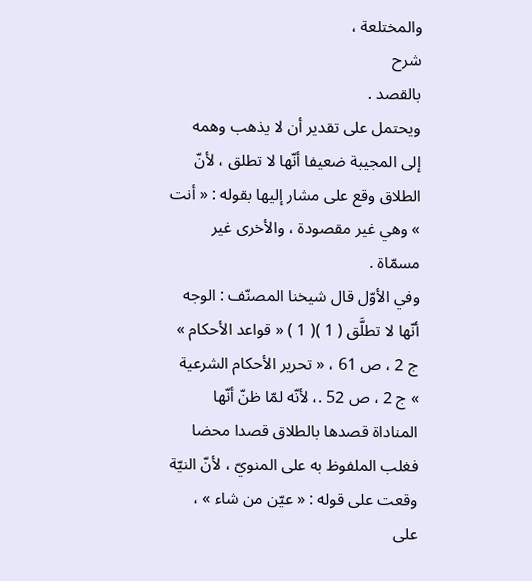والمختلعة ،
شرح
بالقصد .
ويحتمل على تقدير أن لا يذهب وهمه إلى المجيبة ضعيفا أنّها لا تطلق ، لأنّ الطلاق وقع على مشار إليها بقوله : « أنت » وهي غير مقصودة ، والأخرى غير مسمّاة .
وفي الأوّل قال شيخنا المصنّف : الوجه أنّها لا تطلَّق ( 1 )( 1 ) « قواعد الأحكام » ج 2 ، ص 61 ، « تحرير الأحكام الشرعية » ج 2 ، ص 52 .، لأنّه لمّا ظنّ أنّها المناداة قصدها بالطلاق قصدا محضا فغلب الملفوظ به على المنويّ ، لأنّ النيّة وقعت على قوله : « عيّن من شاء » ، على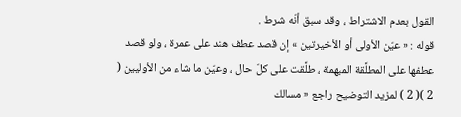القول بعدم الاشتراط ، وقد سبق أنّه شرط .
قوله : « عيّن الأولى أو الأخيرتين » إن قصد عطف هند على عمرة ، ولو قصد عطفها على المطلَّقة المبهمة ، طلَّقت على كلّ حال ، وعيّن ما شاء من الأوليين ( 2 )( 2 ) لمزيد التوضيح راجع « مسالك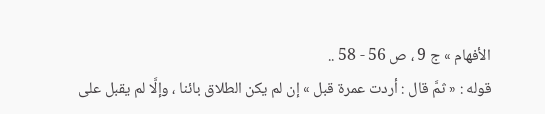الأفهام » ج 9 ، ص 56 - 58 ..
قوله : « ثمَّ قال : أردت عمرة قبل » إن لم يكن الطلاق بائنا ، وإلَّا لم يقبل على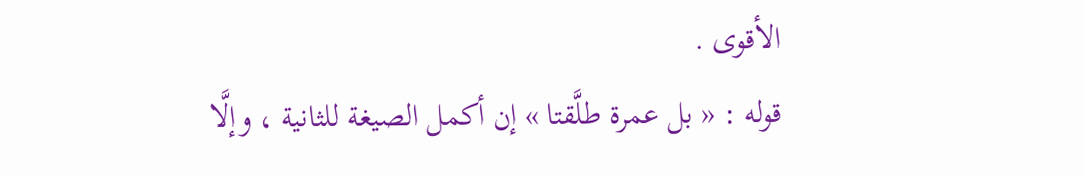الأقوى .
قوله : « بل عمرة طلَّقتا » إن أكمل الصيغة للثانية ، وإلَّا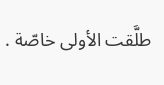طلَّقت الأولى خاصّة .